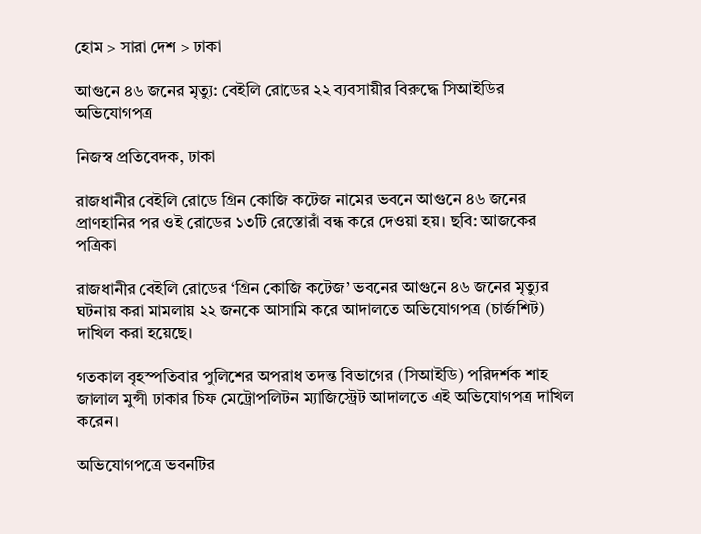হোম > সারা দেশ > ঢাকা

আগুনে ৪৬ জনের মৃত্যু: বেইলি রোডের ২২ ব্যবসায়ীর বিরুদ্ধে সিআইডির অভিযোগপত্র

নিজস্ব প্রতিবেদক, ঢাকা

রাজধানীর বেইলি রোডে গ্রিন কোজি কটেজ নামের ভবনে আগুনে ৪৬ জনের প্রাণহানির পর ওই রোডের ১৩টি রেস্তোরাঁ বন্ধ করে দেওয়া হয়। ছবি: আজকের পত্রিকা

রাজধানীর বেইলি রোডের ‘গ্রিন কোজি কটেজ’ ভবনের আগুনে ৪৬ জনের মৃত্যুর ঘটনায় করা মামলায় ২২ জনকে আসামি করে আদালতে অভিযোগপত্র (চার্জশিট) দাখিল করা হয়েছে।

গতকাল বৃহস্পতিবার পুলিশের অপরাধ তদন্ত বিভাগের (সিআইডি) পরিদর্শক শাহ জালাল মুন্সী ঢাকার চিফ মেট্রোপলিটন ম্যাজিস্ট্রেট আদালতে এই অভিযোগপত্র দাখিল করেন।

অভিযোগপত্রে ভবনটির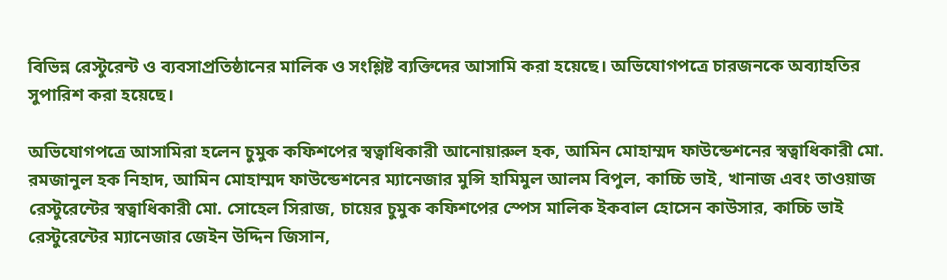বিভিন্ন রেস্টুরেন্ট ও ব্যবসাপ্রতিষ্ঠানের মালিক ও সংশ্লিষ্ট ব্যক্তিদের আসামি করা হয়েছে। অভিযোগপত্রে চারজনকে অব্যাহতির সুপারিশ করা হয়েছে।

অভিযোগপত্রে আসামিরা হলেন চুমুক কফিশপের স্বত্বাধিকারী আনোয়ারুল হক, আমিন মোহাম্মদ ফাউন্ডেশনের স্বত্বাধিকারী মো. রমজানুল হক নিহাদ, আমিন মোহাম্মদ ফাউন্ডেশনের ম্যানেজার মুন্সি হামিমুল আলম বিপুল, কাচ্চি ভাই, খানাজ এবং তাওয়াজ রেস্টুরেন্টের স্বত্বাধিকারী মো. সোহেল সিরাজ, চায়ের চুমুক কফিশপের স্পেস মালিক ইকবাল হোসেন কাউসার, কাচ্চি ভাই রেস্টুরেন্টের ম্যানেজার জেইন উদ্দিন জিসান,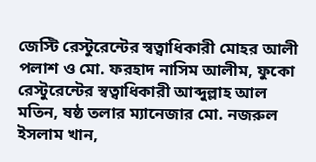জেস্টি রেস্টুরেন্টের স্বত্বাধিকারী মোহর আলী পলাশ ও মো. ফরহাদ নাসিম আলীম, ফুকো রেস্টুরেন্টের স্বত্বাধিকারী আব্দুল্লাহ আল মতিন, ষষ্ঠ তলার ম্যানেজার মো. নজরুল ইসলাম খান,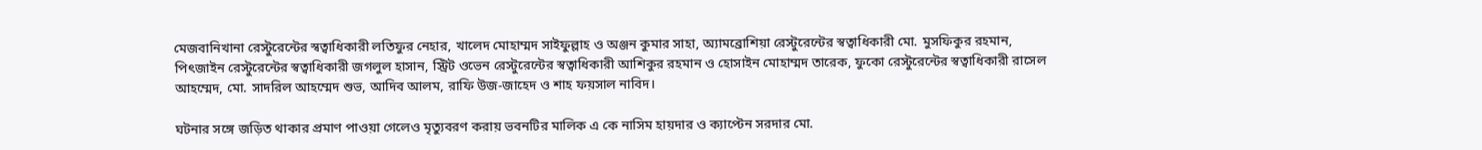মেজবানিখানা রেস্টুরেন্টের স্বত্বাধিকারী লতিফুর নেহার, খালেদ মোহাম্মদ সাইফুল্লাহ ও অঞ্জন কুমার সাহা, অ্যামব্রোশিয়া রেস্টুরেন্টের স্বত্বাধিকারী মো. মুসফিকুর রহমান, পিৎজাইন রেস্টুরেন্টের স্বত্বাধিকারী জগলুল হাসান, স্ট্রিট ওভেন রেস্টুরেন্টের স্বত্বাধিকারী আশিকুর রহমান ও হোসাইন মোহাম্মদ তারেক, ফুকো রেস্টুরেন্টের স্বত্বাধিকারী রাসেল আহম্মেদ, মো. সাদরিল আহম্মেদ শুভ, আদিব আলম, রাফি উজ-জাহেদ ও শাহ ফয়সাল নাবিদ।

ঘটনার সঙ্গে জড়িত থাকার প্রমাণ পাওয়া গেলেও মৃত্যুবরণ করায় ভবনটির মালিক এ কে নাসিম হায়দার ও ক্যাপ্টেন সরদার মো.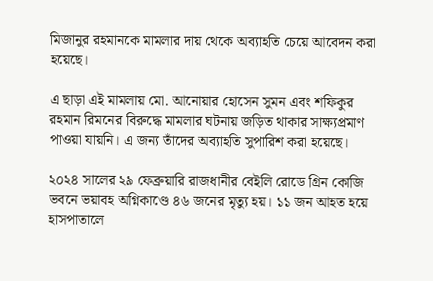মিজানুর রহমানকে মামলার দায় থেকে অব্যাহতি চেয়ে আবেদন করা হয়েছে।

এ ছাড়া এই মামলায় মো. আনোয়ার হোসেন সুমন এবং শফিকুর রহমান রিমনের বিরুদ্ধে মামলার ঘটনায় জড়িত থাকার সাক্ষ্যপ্রমাণ পাওয়া যায়নি। এ জন্য তাঁদের অব্যাহতি সুপারিশ করা হয়েছে।

২০২৪ সালের ২৯ ফেব্রুয়ারি রাজধানীর বেইলি রোডে গ্রিন কোজি ভবনে ভয়াবহ অগ্নিকাণ্ডে ৪৬ জনের মৃত্যু হয়। ১১ জন আহত হয়ে হাসপাতালে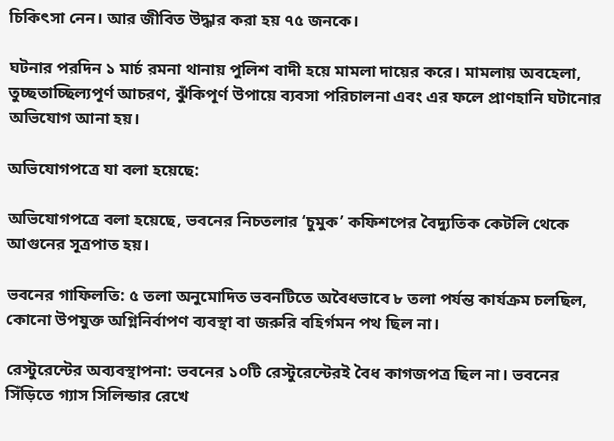চিকিৎসা নেন। আর জীবিত উদ্ধার করা হয় ৭৫ জনকে।

ঘটনার পরদিন ১ মার্চ রমনা থানায় পুলিশ বাদী হয়ে মামলা দায়ের করে। মামলায় অবহেলা, তুচ্ছতাচ্ছিল্যপূর্ণ আচরণ, ঝুঁকিপূর্ণ উপায়ে ব্যবসা পরিচালনা এবং এর ফলে প্রাণহানি ঘটানোর অভিযোগ আনা হয়।

অভিযোগপত্রে যা বলা হয়েছে:

অভিযোগপত্রে বলা হয়েছে, ভবনের নিচতলার ‘চুমুক’ কফিশপের বৈদ্যুতিক কেটলি থেকে আগুনের সূত্রপাত হয়।

ভবনের গাফিলতি: ৫ তলা অনুমোদিত ভবনটিতে অবৈধভাবে ৮ তলা পর্যন্ত কার্যক্রম চলছিল, কোনো উপযুক্ত অগ্নিনির্বাপণ ব্যবস্থা বা জরুরি বহির্গমন পথ ছিল না।

রেস্টুরেন্টের অব্যবস্থাপনা: ভবনের ১০টি রেস্টুরেন্টেরই বৈধ কাগজপত্র ছিল না। ভবনের সিঁড়িতে গ্যাস সিলিন্ডার রেখে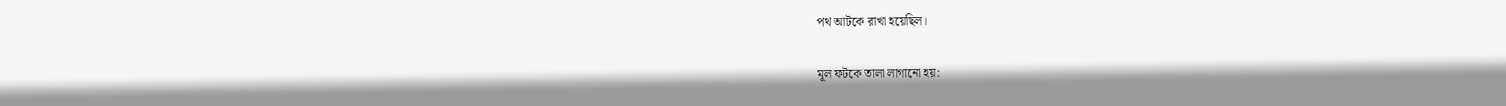পথ আটকে রাখা হয়েছিল।

মূল ফটকে তালা লাগানো হয়: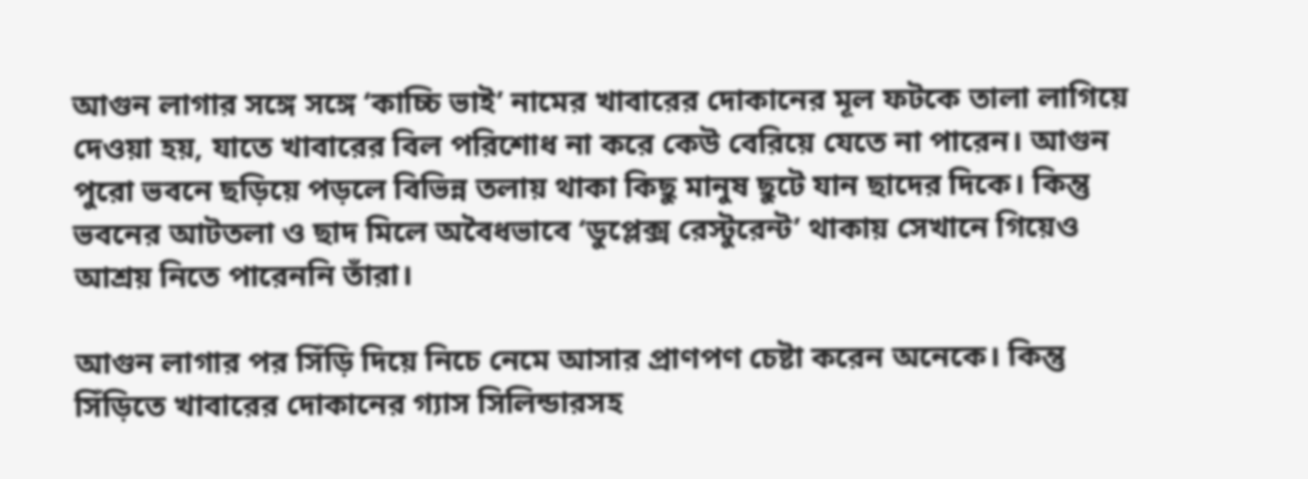আগুন লাগার সঙ্গে সঙ্গে ‘কাচ্চি ভাই’ নামের খাবারের দোকানের মূল ফটকে তালা লাগিয়ে দেওয়া হয়, যাতে খাবারের বিল পরিশোধ না করে কেউ বেরিয়ে যেতে না পারেন। আগুন পুরো ভবনে ছড়িয়ে পড়লে বিভিন্ন তলায় থাকা কিছু মানুষ ছুটে যান ছাদের দিকে। কিন্তু ভবনের আটতলা ও ছাদ মিলে অবৈধভাবে ‘ডুপ্লেক্স রেস্টুরেন্ট’ থাকায় সেখানে গিয়েও আশ্রয় নিতে পারেননি তাঁরা।

আগুন লাগার পর সিঁড়ি দিয়ে নিচে নেমে আসার প্রাণপণ চেষ্টা করেন অনেকে। কিন্তু সিঁড়িতে খাবারের দোকানের গ্যাস সিলিন্ডারসহ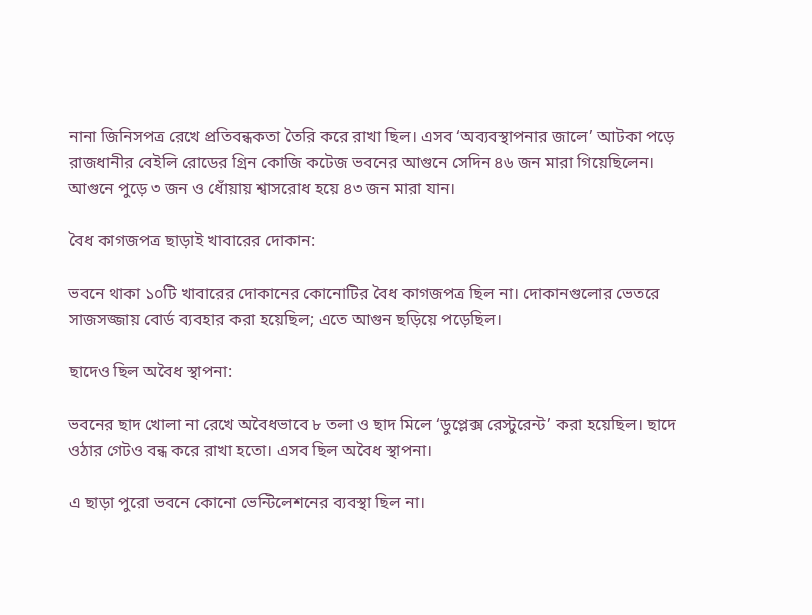নানা জিনিসপত্র রেখে প্রতিবন্ধকতা তৈরি করে রাখা ছিল। এসব ‘অব্যবস্থাপনার জালে’ আটকা পড়ে রাজধানীর বেইলি রোডের গ্রিন কোজি কটেজ ভবনের আগুনে সেদিন ৪৬ জন মারা গিয়েছিলেন। আগুনে পুড়ে ৩ জন ও ধোঁয়ায় শ্বাসরোধ হয়ে ৪৩ জন মারা যান।

বৈধ কাগজপত্র ছাড়াই খাবারের দোকান:

ভবনে থাকা ১০টি খাবারের দোকানের কোনোটির বৈধ কাগজপত্র ছিল না। দোকানগুলোর ভেতরে সাজসজ্জায় বোর্ড ব্যবহার করা হয়েছিল; এতে আগুন ছড়িয়ে পড়েছিল।

ছাদেও ছিল অবৈধ স্থাপনা:

ভবনের ছাদ খোলা না রেখে অবৈধভাবে ৮ তলা ও ছাদ মিলে ‘ডুপ্লেক্স রেস্টুরেন্ট’ করা হয়েছিল। ছাদে ওঠার গেটও বন্ধ করে রাখা হতো। এসব ছিল অবৈধ স্থাপনা।

এ ছাড়া পুরো ভবনে কোনো ভেন্টিলেশনের ব্যবস্থা ছিল না।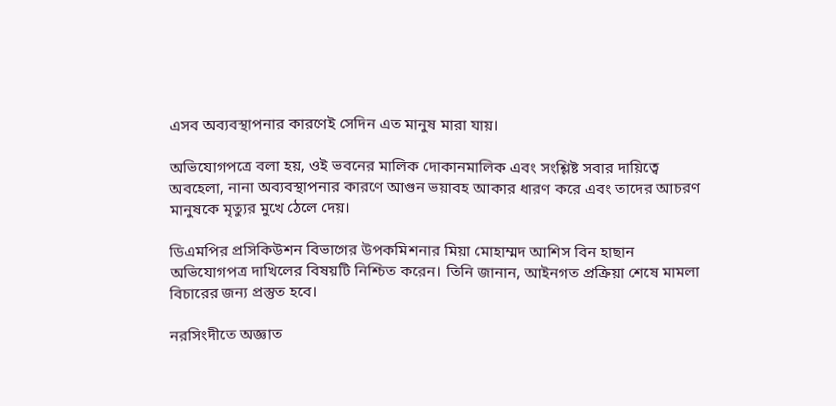এসব অব্যবস্থাপনার কারণেই সেদিন এত মানুষ মারা যায়।

অভিযোগপত্রে বলা হয়, ওই ভবনের মালিক দোকানমালিক এবং সংশ্লিষ্ট সবার দায়িত্বে অবহেলা, নানা অব্যবস্থাপনার কারণে আগুন ভয়াবহ আকার ধারণ করে এবং তাদের আচরণ মানুষকে মৃত্যুর মুখে ঠেলে দেয়।

ডিএমপির প্রসিকিউশন বিভাগের উপকমিশনার মিয়া মোহাম্মদ আশিস বিন হাছান অভিযোগপত্র দাখিলের বিষয়টি নিশ্চিত করেন। তিনি জানান, আইনগত প্রক্রিয়া শেষে মামলা বিচারের জন্য প্রস্তুত হবে।

নরসিংদীতে অজ্ঞাত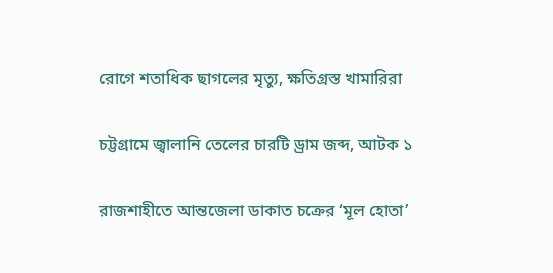রোগে শতাধিক ছাগলের মৃত্যু, ক্ষতিগ্রস্ত খামারিরা

চট্টগ্রামে জ্বালানি তেলের চারটি ড্রাম জব্দ, আটক ১

রাজশাহীতে আন্তজেলা ডাকাত চক্রের ‘মূল হোতা’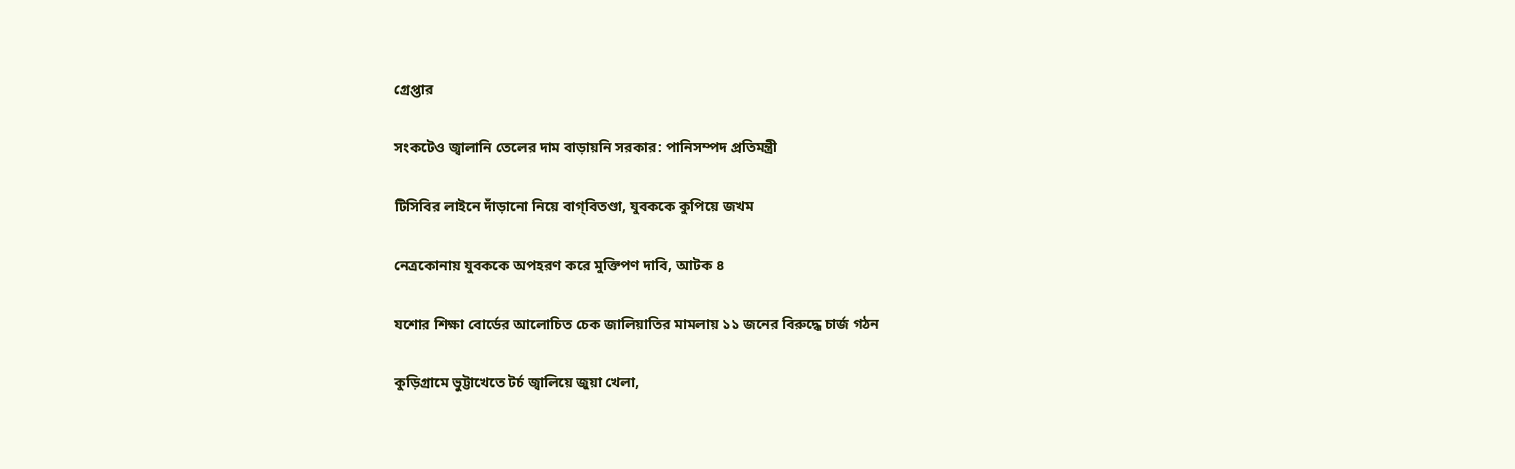গ্রেপ্তার

সংকটেও জ্বালানি তেলের দাম বাড়ায়নি সরকার: পানিসম্পদ প্রতিমন্ত্রী

টিসিবির লাইনে দাঁড়ানো নিয়ে বাগ্‌বিতণ্ডা, যুবককে কুপিয়ে জখম

নেত্রকোনায় যুবককে অপহরণ করে মুক্তিপণ দাবি, আটক ৪

যশোর শিক্ষা বোর্ডের আলোচিত চেক জালিয়াতির মামলায় ১১ জনের বিরুদ্ধে চার্জ গঠন

কুড়িগ্রামে ভুট্টাখেতে টর্চ জ্বালিয়ে জুয়া খেলা,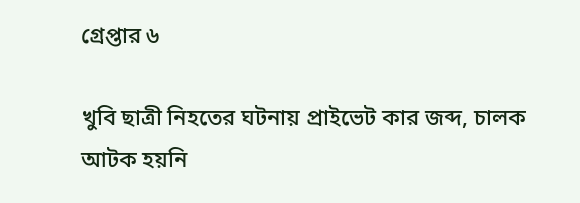গ্রেপ্তার ৬

খুবি ছাত্রী নিহতের ঘটনায় প্রাইভেট কার জব্দ, চালক আটক হয়নি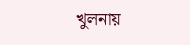খুলনায়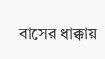বাসের ধাক্কায়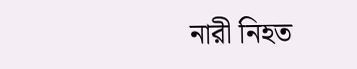নারী নিহত